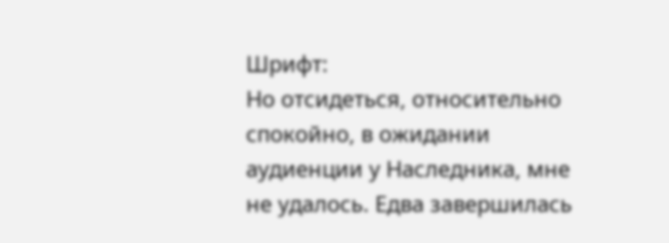Шрифт:
Но отсидеться, относительно спокойно, в ожидании аудиенции у Наследника, мне не удалось. Едва завершилась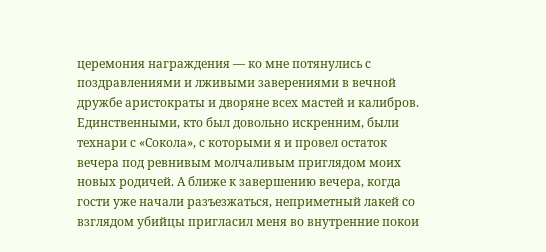церемония награждения — ко мне потянулись с поздравлениями и лживыми заверениями в вечной дружбе аристократы и дворяне всех мастей и калибров. Единственными, кто был довольно искренним, были технари с «Сокола», с которыми я и провел остаток вечера под ревнивым молчаливым приглядом моих новых родичей. А ближе к завершению вечера, когда гости уже начали разъезжаться, неприметный лакей со взглядом убийцы пригласил меня во внутренние покои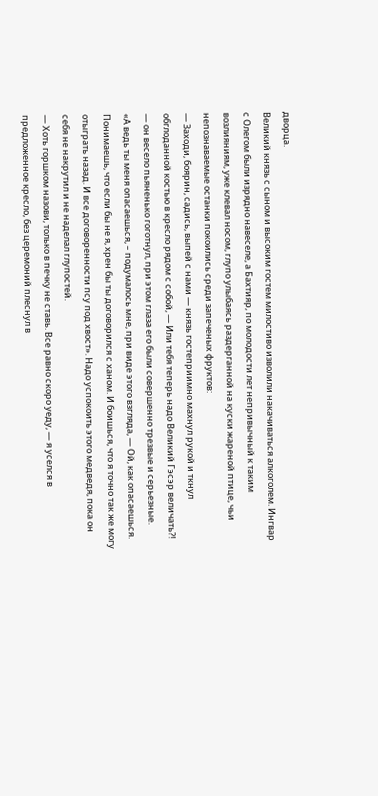дворца.
Великий князь с сыном и высоким гостем милостиво изволили накачиваться алкоголем. Ингвар с Олегом были изрядно навеселе, а Бахтияр, по молодости лет непривычный к таким возлияниям, уже клевал носом, глупо улыбаясь раздерганной на куски жареной птице, чьи непознаваемые останки покоились среди запеченых фруктов:
— Заходи, боярин, садись, выпей с нами — князь гостеприимно махнул рукой и ткнул обглоданной костью в кресло рядом с собой, — Или тебя теперь надо Великий Гэсэр величать?! — он весело пьяненько гоготнул, при этом глаза его были совершенно трезвые и серьезные.
«А ведь ты меня опасаешься, – подумалось мне, при виде этого взгляда, — Ой, как опасаешься. Понимаешь, что если бы не я, хрен бы ты договорился с ханом. И боишься, что я точно так же могу отыграть назад. И все договоренности псу под хвост». Надо успокоить этого медведя, пока он себя не накрутил и не наделал глупостей.
— Хоть горшком назови, только в печку не ставь. Все равно скоро уеду, — я уселся в предложенное кресло, без церемоний плеснул в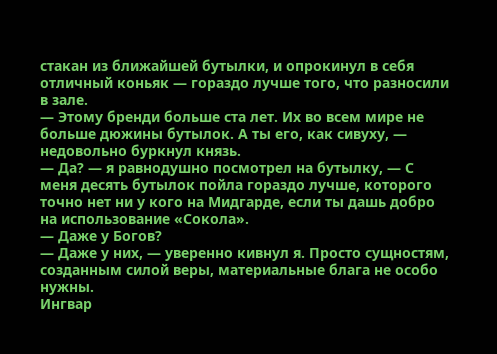стакан из ближайшей бутылки, и опрокинул в себя отличный коньяк — гораздо лучше того, что разносили в зале.
— Этому бренди больше ста лет. Их во всем мире не больше дюжины бутылок. А ты его, как сивуху, — недовольно буркнул князь.
— Да? — я равнодушно посмотрел на бутылку, — С меня десять бутылок пойла гораздо лучше, которого точно нет ни у кого на Мидгарде, если ты дашь добро на использование «Сокола».
— Даже у Богов?
— Даже у них, — уверенно кивнул я. Просто сущностям, созданным силой веры, материальные блага не особо нужны.
Ингвар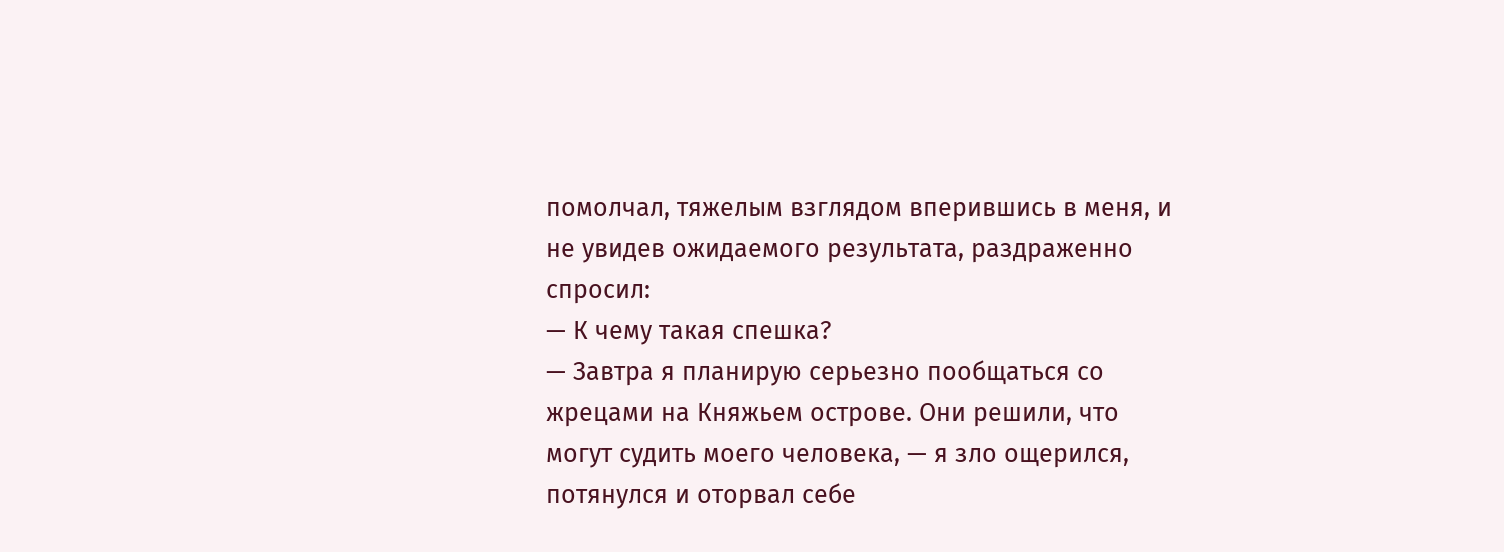помолчал, тяжелым взглядом вперившись в меня, и не увидев ожидаемого результата, раздраженно спросил:
— К чему такая спешка?
— Завтра я планирую серьезно пообщаться со жрецами на Княжьем острове. Они решили, что могут судить моего человека, — я зло ощерился, потянулся и оторвал себе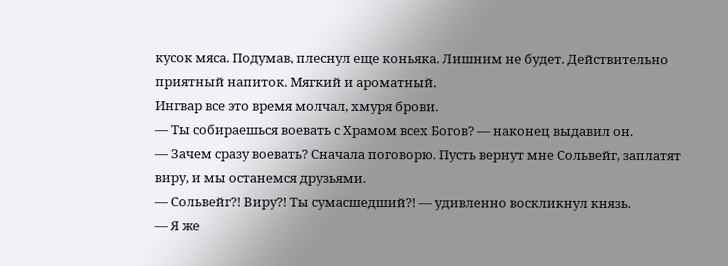кусок мяса. Подумав, плеснул еще коньяка. Лишним не будет. Действительно приятный напиток. Мягкий и ароматный.
Ингвар все это время молчал, хмуря брови.
— Ты собираешься воевать с Храмом всех Богов? — наконец выдавил он.
— Зачем сразу воевать? Сначала поговорю. Пусть вернут мне Сольвейг, заплатят виру, и мы останемся друзьями.
— Сольвейг?! Виру?! Ты сумасшедший?! — удивленно воскликнул князь.
— Я же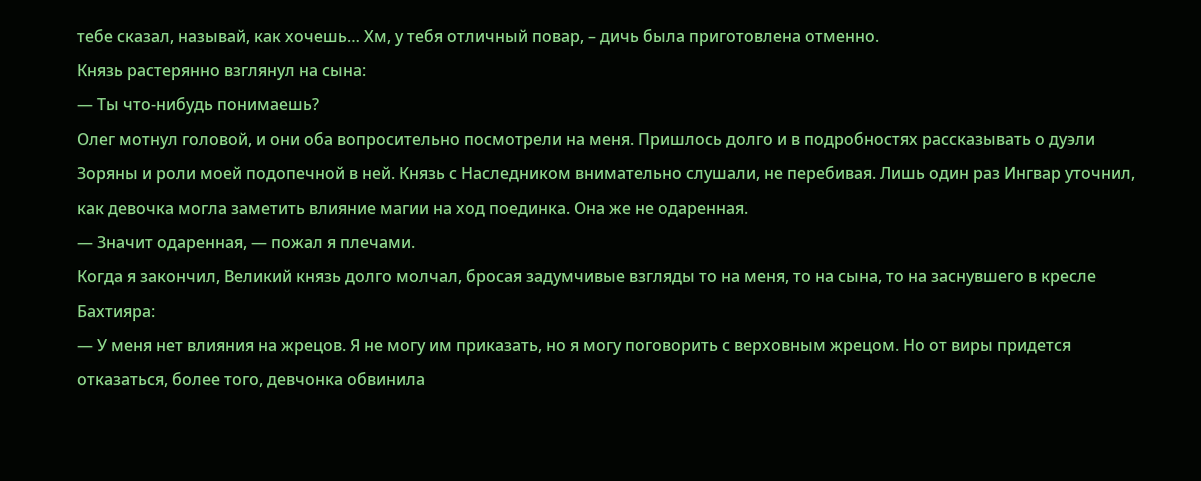тебе сказал, называй, как хочешь… Хм, у тебя отличный повар, – дичь была приготовлена отменно.
Князь растерянно взглянул на сына:
— Ты что-нибудь понимаешь?
Олег мотнул головой, и они оба вопросительно посмотрели на меня. Пришлось долго и в подробностях рассказывать о дуэли Зоряны и роли моей подопечной в ней. Князь с Наследником внимательно слушали, не перебивая. Лишь один раз Ингвар уточнил, как девочка могла заметить влияние магии на ход поединка. Она же не одаренная.
— Значит одаренная, — пожал я плечами.
Когда я закончил, Великий князь долго молчал, бросая задумчивые взгляды то на меня, то на сына, то на заснувшего в кресле Бахтияра:
— У меня нет влияния на жрецов. Я не могу им приказать, но я могу поговорить с верховным жрецом. Но от виры придется отказаться, более того, девчонка обвинила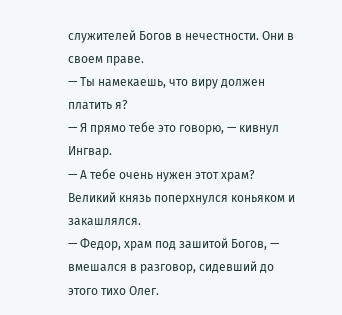служителей Богов в нечестности. Они в своем праве.
— Ты намекаешь, что виру должен платить я?
— Я прямо тебе это говорю, — кивнул Ингвар.
— А тебе очень нужен этот храм?
Великий князь поперхнулся коньяком и закашлялся.
— Федор, храм под зашитой Богов, — вмешался в разговор, сидевший до этого тихо Олег.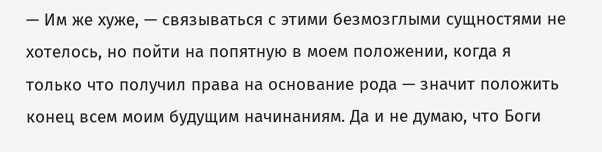— Им же хуже, — связываться с этими безмозглыми сущностями не хотелось, но пойти на попятную в моем положении, когда я только что получил права на основание рода — значит положить конец всем моим будущим начинаниям. Да и не думаю, что Боги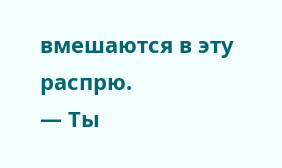вмешаются в эту распрю.
— Ты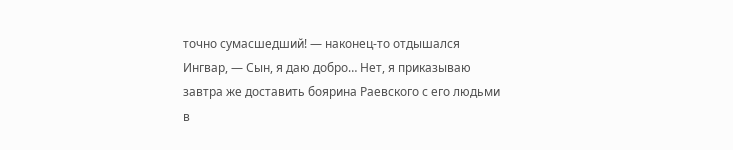точно сумасшедший! — наконец-то отдышался Ингвар, — Сын, я даю добро… Нет, я приказываю завтра же доставить боярина Раевского с его людьми в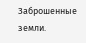Заброшенные земли.